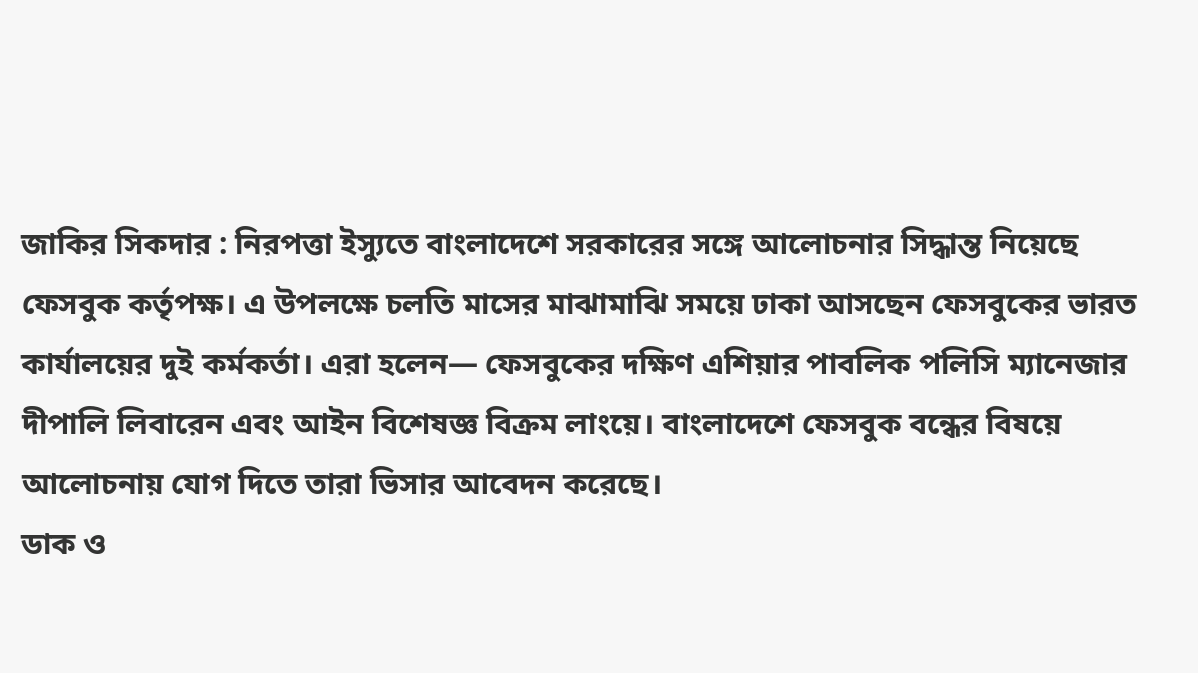জাকির সিকদার : নিরপত্তা ইস্যুতে বাংলাদেশে সরকারের সঙ্গে আলোচনার সিদ্ধান্ত নিয়েছে ফেসবুক কর্তৃপক্ষ। এ উপলক্ষে চলতি মাসের মাঝামাঝি সময়ে ঢাকা আসছেন ফেসবুকের ভারত কার্যালয়ের দুই কর্মকর্তা। এরা হলেন— ফেসবুকের দক্ষিণ এশিয়ার পাবলিক পলিসি ম্যানেজার দীপালি লিবারেন এবং আইন বিশেষজ্ঞ বিক্রম লাংয়ে। বাংলাদেশে ফেসবুক বন্ধের বিষয়ে আলোচনায় যোগ দিতে তারা ভিসার আবেদন করেছে।
ডাক ও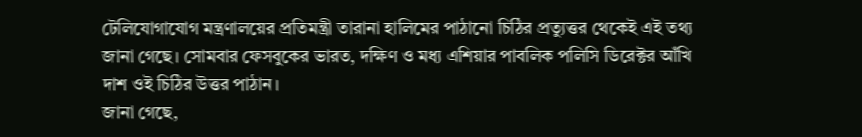টেলিযোগাযোগ মন্ত্রণালয়ের প্রতিমন্ত্রী তারানা হালিমের পাঠানো চিঠির প্রত্যুত্তর থেকেই এই তথ্য জানা গেছে। সোমবার ফেসবুকের ভারত, দক্ষিণ ও মধ্য এশিয়ার পাবলিক পলিসি ডিরেক্টর আঁখি দাশ ওই চিঠির উত্তর পাঠান।
জানা গেছে,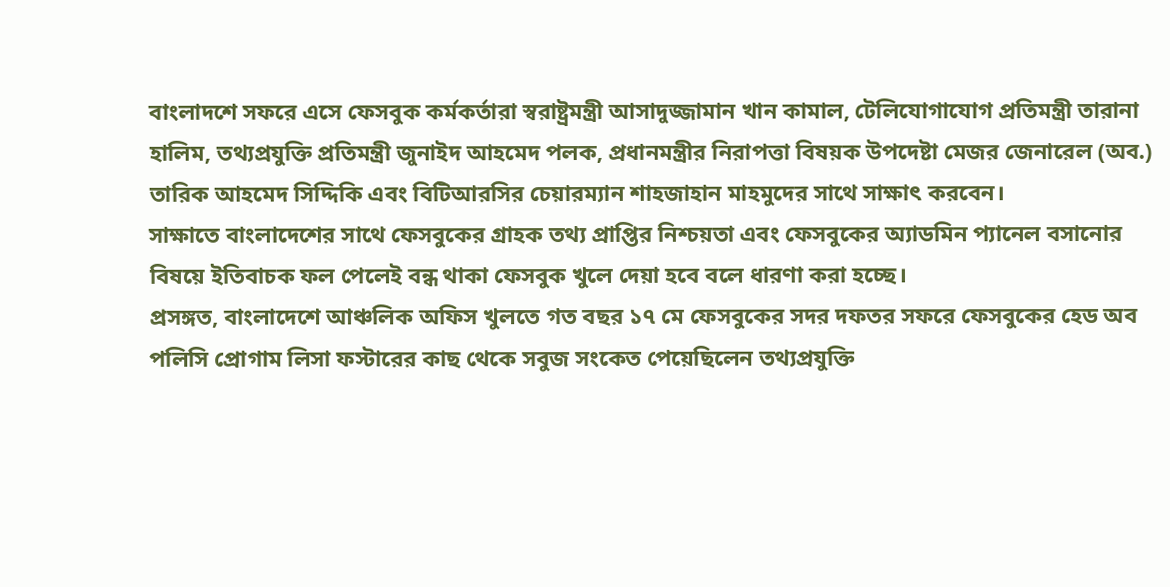বাংলাদশে সফরে এসে ফেসবুক কর্মকর্তারা স্বরাষ্ট্রমন্ত্রী আসাদুজ্জামান খান কামাল, টেলিযোগাযোগ প্রতিমন্ত্রী তারানা হালিম, তথ্যপ্রযুক্তি প্রতিমন্ত্রী জুনাইদ আহমেদ পলক, প্রধানমন্ত্রীর নিরাপত্তা বিষয়ক উপদেষ্টা মেজর জেনারেল (অব.) তারিক আহমেদ সিদ্দিকি এবং বিটিআরসির চেয়ারম্যান শাহজাহান মাহমুদের সাথে সাক্ষাৎ করবেন।
সাক্ষাতে বাংলাদেশের সাথে ফেসবুকের গ্রাহক তথ্য প্রাপ্তির নিশ্চয়তা এবং ফেসবুকের অ্যাডমিন প্যানেল বসানোর বিষয়ে ইতিবাচক ফল পেলেই বন্ধ থাকা ফেসবুক খুলে দেয়া হবে বলে ধারণা করা হচ্ছে।
প্রসঙ্গত, বাংলাদেশে আঞ্চলিক অফিস খুলতে গত বছর ১৭ মে ফেসবুকের সদর দফতর সফরে ফেসবুকের হেড অব পলিসি প্রোগাম লিসা ফস্টারের কাছ থেকে সবুজ সংকেত পেয়েছিলেন তথ্যপ্রযুক্তি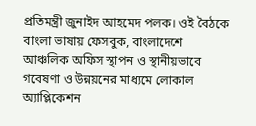প্রতিমন্ত্রী জুনাইদ আহমেদ পলক। ওই বৈঠকে বাংলা ভাষায় ফেসবুক, বাংলাদেশে আঞ্চলিক অফিস স্থাপন ও স্থানীয়ভাবে গবেষণা ও উন্নয়নের মাধ্যমে লোকাল অ্যাপ্লিকেশন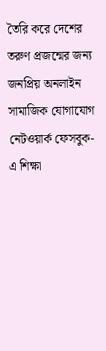তৈরি করে দেশের তরুণ প্রজন্মের জন্য জনপ্রিয় অনলাইন সামাজিক যোগাযোগ নেটওয়ার্ক ফেসবুক-এ শিক্ষা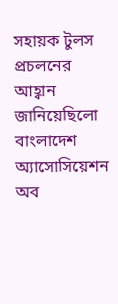সহায়ক টুলস প্রচলনের আহ্বান জানিয়েছিলো বাংলাদেশ অ্যাসোসিয়েশন অব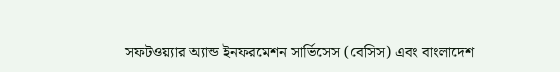সফটওয়্যার অ্যান্ড ইনফরমেশন সার্ভিসেস (বেসিস) এবং বাংলাদেশ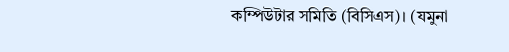কম্পিউটার সমিতি (বিসিএস)। (যমুনা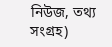নিউজ, তথ্য সংগ্রহ)